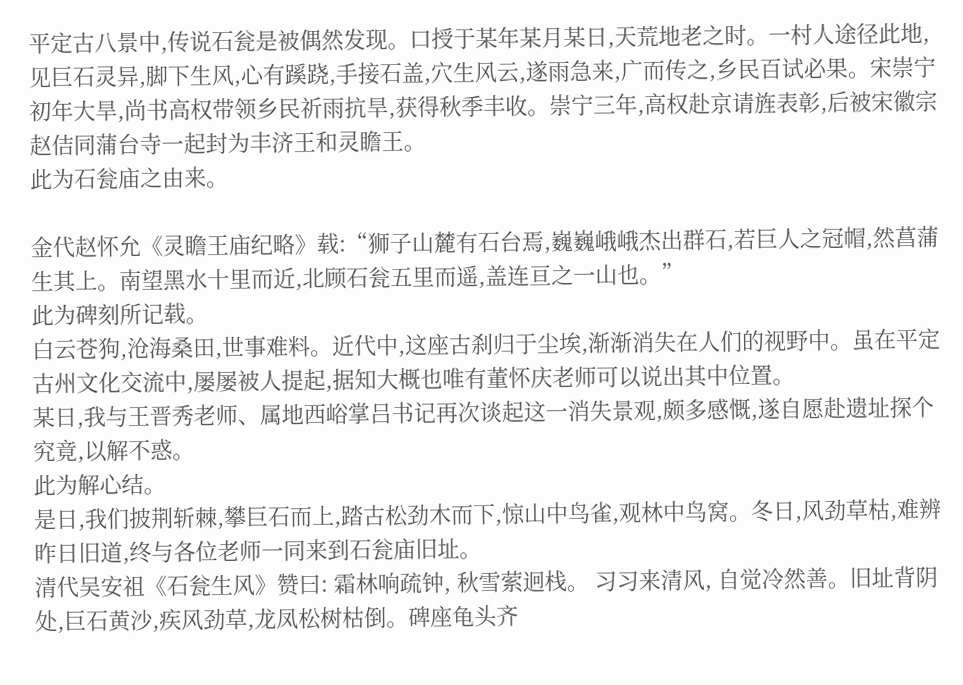平定古八景中,传说石瓮是被偶然发现。口授于某年某月某日,天荒地老之时。一村人途径此地,见巨石灵异,脚下生风,心有蹊跷,手接石盖,穴生风云,遂雨急来,广而传之,乡民百试必果。宋崇宁初年大旱,尚书高权带领乡民祈雨抗旱,获得秋季丰收。崇宁三年,高权赴京请旌表彰,后被宋徽宗赵佶同蒲台寺一起封为丰济王和灵瞻王。
此为石瓮庙之由来。

金代赵怀允《灵瞻王庙纪略》载:“狮子山麓有石台焉,巍巍峨峨杰出群石,若巨人之冠帽,然菖蒲生其上。南望黑水十里而近,北顾石瓮五里而遥,盖连亘之一山也。”
此为碑刻所记载。
白云苍狗,沧海桑田,世事难料。近代中,这座古刹归于尘埃,渐渐消失在人们的视野中。虽在平定古州文化交流中,屡屡被人提起,据知大概也唯有董怀庆老师可以说出其中位置。
某日,我与王晋秀老师、属地西峪掌吕书记再次谈起这一消失景观,颇多感慨,遂自愿赴遗址探个究竟,以解不惑。
此为解心结。
是日,我们披荆斩棘,攀巨石而上,踏古松劲木而下,惊山中鸟雀,观林中鸟窝。冬日,风劲草枯,难辨昨日旧道,终与各位老师一同来到石瓮庙旧址。
清代吴安祖《石瓮生风》赞曰: 霜林响疏钟, 秋雪萦迥栈。 习习来清风, 自觉冷然善。旧址背阴处,巨石黄沙,疾风劲草,龙凤松树枯倒。碑座龟头齐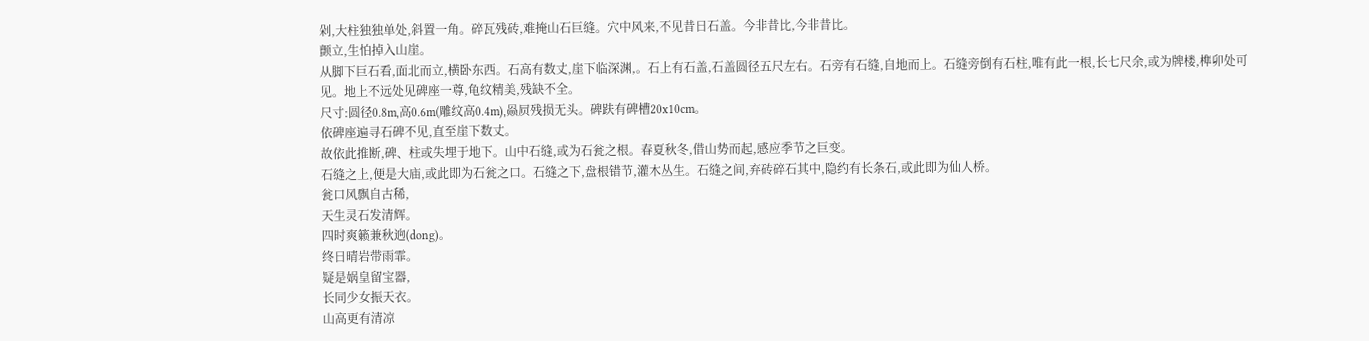剁,大柱独独单处,斜置一角。碎瓦残砖,难掩山石巨缝。穴中风来,不见昔日石盖。今非昔比,今非昔比。
颤立,生怕掉入山崖。
从脚下巨石看,面北而立,横卧东西。石高有数丈,崖下临深渊,。石上有石盖,石盖圆径五尺左右。石旁有石缝,自地而上。石缝旁倒有石柱,唯有此一根,长七尺余,或为牌楼,榫卯处可见。地上不远处见碑座一尊,龟纹精美,残缺不全。
尺寸:圆径0.8m,高0.6m(雕纹高0.4m),赑屃残损无头。碑趺有碑槽20x10cm。
依碑座遍寻石碑不见,直至崖下数丈。
故依此推断,碑、柱或失埋于地下。山中石缝,或为石瓮之根。春夏秋冬,借山势而起,感应季节之巨变。
石缝之上,便是大庙,或此即为石瓮之口。石缝之下,盘根错节,灌木丛生。石缝之间,弃砖碎石其中,隐约有长条石,或此即为仙人桥。
瓮口风飘自古稀,
天生灵石发清辉。
四时爽籁兼秋逈(dong)。
终日晴岩带雨霏。
疑是娲皇留宝器,
长同少女振天衣。
山高更有清凉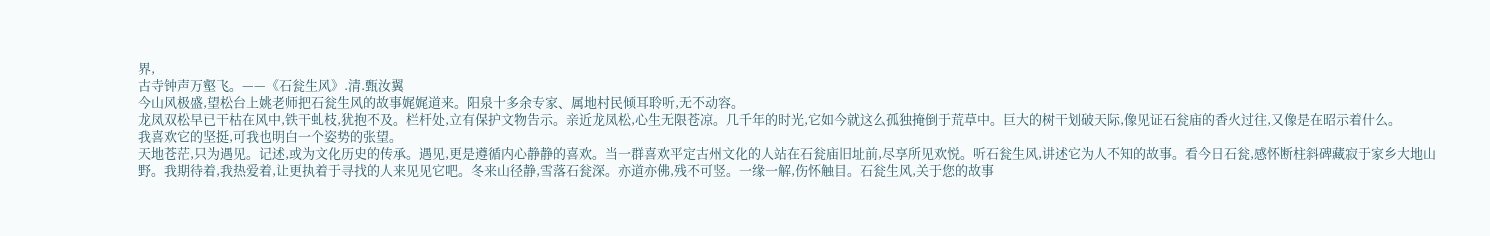界,
古寺钟声万壑飞。——《石瓮生风》.清.甄汝翼
今山风极盛,望松台上姚老师把石瓮生风的故事娓娓道来。阳泉十多余专家、属地村民倾耳聆听,无不动容。
龙凤双松早已干枯在风中,铁干虬枝,犹抱不及。栏杆处,立有保护文物告示。亲近龙凤松,心生无限苍凉。几千年的时光,它如今就这么孤独掩倒于荒草中。巨大的树干划破天际,像见证石瓮庙的香火过往,又像是在昭示着什么。
我喜欢它的坚挺,可我也明白一个姿势的张望。
天地苍茫,只为遇见。记述,或为文化历史的传承。遇见,更是遵循内心静静的喜欢。当一群喜欢平定古州文化的人站在石瓮庙旧址前,尽享所见欢悦。听石瓮生风,讲述它为人不知的故事。看今日石瓮,感怀断柱斜碑藏寂于家乡大地山野。我期待着,我热爱着,让更执着于寻找的人来见见它吧。冬来山径静,雪落石瓮深。亦道亦佛,残不可竖。一缘一解,伤怀触目。石瓮生风,关于您的故事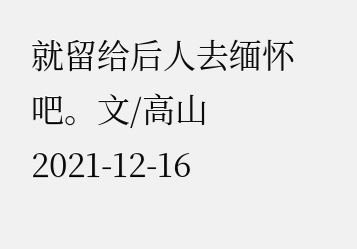就留给后人去缅怀吧。文/高山
2021-12-16